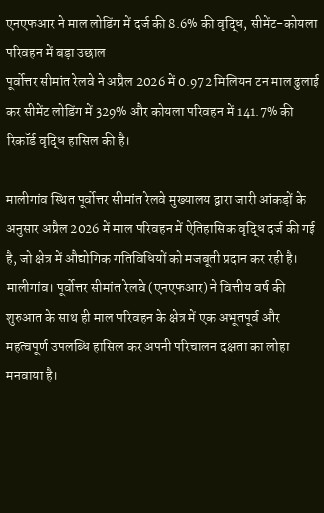एनएफआर ने माल लोडिंग में दर्ज की 8.6% की वृद्धि, सीमेंट-कोयला परिवहन में बड़ा उछाल
पूर्वोत्तर सीमांत रेलवे ने अप्रैल 2026 में 0.972 मिलियन टन माल ढुलाई कर सीमेंट लोडिंग में 329% और कोयला परिवहन में 141.7% की रिकॉर्ड वृद्धि हासिल की है।

मालीगांव स्थित पूर्वोत्तर सीमांत रेलवे मुख्यालय द्वारा जारी आंकड़ों के अनुसार अप्रैल 2026 में माल परिवहन में ऐतिहासिक वृद्धि दर्ज की गई है, जो क्षेत्र में औद्योगिक गतिविधियों को मजबूती प्रदान कर रही है।
मालीगांव। पूर्वोत्तर सीमांत रेलवे (एनएफआर) ने वित्तीय वर्ष की शुरुआत के साथ ही माल परिवहन के क्षेत्र में एक अभूतपूर्व और महत्वपूर्ण उपलब्धि हासिल कर अपनी परिचालन दक्षता का लोहा मनवाया है।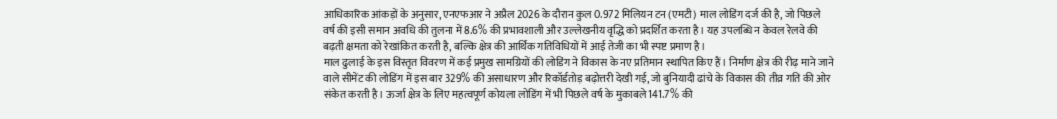आधिकारिक आंकड़ों के अनुसार, एनएफआर ने अप्रैल 2026 के दौरान कुल 0.972 मिलियन टन (एमटी) माल लोडिंग दर्ज की है, जो पिछले वर्ष की इसी समान अवधि की तुलना में 8.6% की प्रभावशाली और उल्लेखनीय वृद्धि को प्रदर्शित करता है। यह उपलब्धि न केवल रेलवे की बढ़ती क्षमता को रेखांकित करती है, बल्कि क्षेत्र की आर्थिक गतिविधियों में आई तेजी का भी स्पष्ट प्रमाण है।
माल ढुलाई के इस विस्तृत विवरण में कई प्रमुख सामग्रियों की लोडिंग ने विकास के नए प्रतिमान स्थापित किए हैं। निर्माण क्षेत्र की रीढ़ माने जाने वाले सीमेंट की लोडिंग में इस बार 329% की असाधारण और रिकॉर्डतोड़ बढ़ोत्तरी देखी गई, जो बुनियादी ढांचे के विकास की तीव्र गति की ओर संकेत करती है। ऊर्जा क्षेत्र के लिए महत्वपूर्ण कोयला लोडिंग में भी पिछले वर्ष के मुकाबले 141.7% की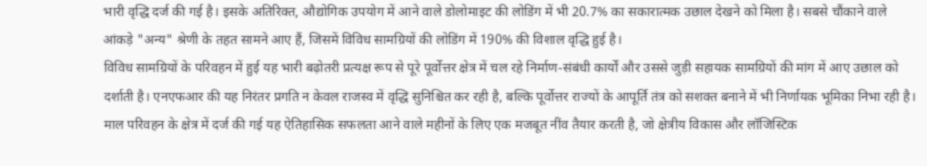भारी वृद्धि दर्ज की गई है। इसके अतिरिक्त, औद्योगिक उपयोग में आने वाले डोलोमाइट की लोडिंग में भी 20.7% का सकारात्मक उछाल देखने को मिला है। सबसे चौंकाने वाले आंकड़े "अन्य" श्रेणी के तहत सामने आए हैं, जिसमें विविध सामग्रियों की लोडिंग में 190% की विशाल वृद्धि हुई है।
विविध सामग्रियों के परिवहन में हुई यह भारी बढ़ोतरी प्रत्यक्ष रूप से पूरे पूर्वोत्तर क्षेत्र में चल रहे निर्माण-संबंधी कार्यों और उससे जुड़ी सहायक सामग्रियों की मांग में आए उछाल को दर्शाती है। एनएफआर की यह निरंतर प्रगति न केवल राजस्व में वृद्धि सुनिश्चित कर रही है, बल्कि पूर्वोत्तर राज्यों के आपूर्ति तंत्र को सशक्त बनाने में भी निर्णायक भूमिका निभा रही है। माल परिवहन के क्षेत्र में दर्ज की गई यह ऐतिहासिक सफलता आने वाले महीनों के लिए एक मजबूत नींव तैयार करती है, जो क्षेत्रीय विकास और लॉजिस्टिक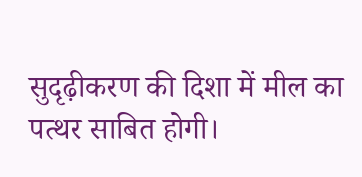सुदृढ़ीकरण की दिशा में मील का पत्थर साबित होगी।